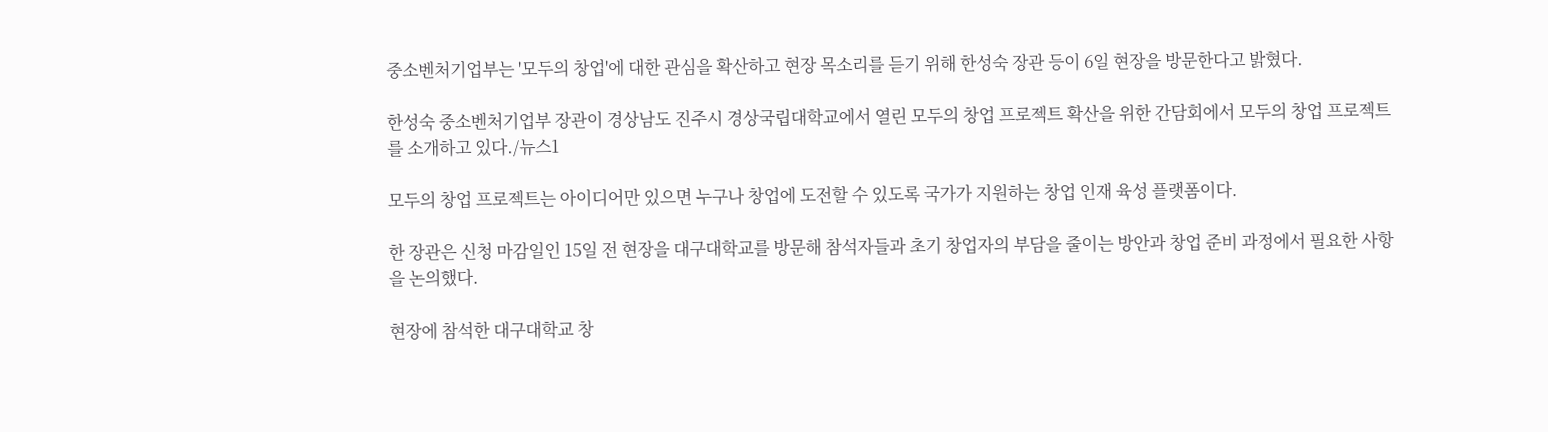중소벤처기업부는 '모두의 창업'에 대한 관심을 확산하고 현장 목소리를 듣기 위해 한성숙 장관 등이 6일 현장을 방문한다고 밝혔다.

한성숙 중소벤처기업부 장관이 경상남도 진주시 경상국립대학교에서 열린 모두의 창업 프로젝트 확산을 위한 간담회에서 모두의 창업 프로젝트를 소개하고 있다./뉴스1

모두의 창업 프로젝트는 아이디어만 있으면 누구나 창업에 도전할 수 있도록 국가가 지원하는 창업 인재 육성 플랫폼이다.

한 장관은 신청 마감일인 15일 전 현장을 대구대학교를 방문해 참석자들과 초기 창업자의 부담을 줄이는 방안과 창업 준비 과정에서 필요한 사항을 논의했다.

현장에 참석한 대구대학교 창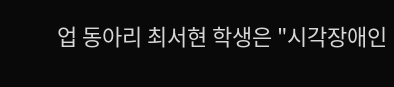업 동아리 최서현 학생은 "시각장애인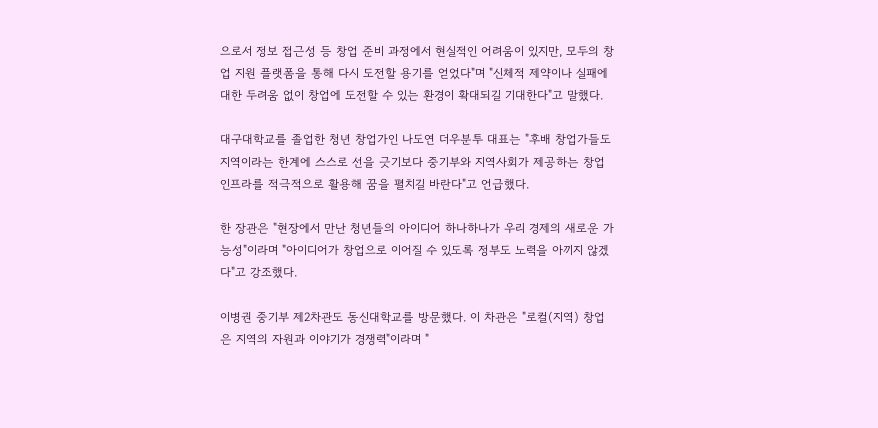으로서 정보 접근성 등 창업 준비 과정에서 현실적인 어려움이 있지만, 모두의 창업 지원 플랫폼을 통해 다시 도전할 용기를 얻었다"며 "신체적 제약이나 실패에 대한 두려움 없이 창업에 도전할 수 있는 환경이 확대되길 기대한다"고 말했다.

대구대학교를 졸업한 청년 창업가인 나도연 더우분투 대표는 "후배 창업가들도 지역이라는 한계에 스스로 선을 긋기보다 중기부와 지역사회가 제공하는 창업 인프라를 적극적으로 활용해 꿈을 펼치길 바란다"고 언급했다.

한 장관은 "현장에서 만난 청년들의 아이디어 하나하나가 우리 경제의 새로운 가능성"이라며 "아이디어가 창업으로 이어질 수 있도록 정부도 노력을 아끼지 않겠다"고 강조했다.

이병권 중기부 제2차관도 동신대학교를 방문했다. 이 차관은 "로컬(지역) 창업은 지역의 자원과 이야기가 경쟁력"이라며 "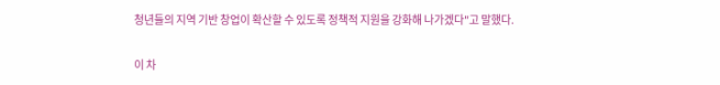청년들의 지역 기반 창업이 확산할 수 있도록 정책적 지원을 강화해 나가겠다"고 말했다.

이 차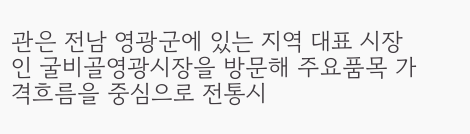관은 전남 영광군에 있는 지역 대표 시장인 굴비골영광시장을 방문해 주요품목 가격흐름을 중심으로 전통시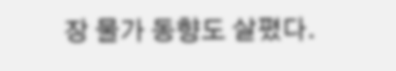장 물가 동향도 살폈다.